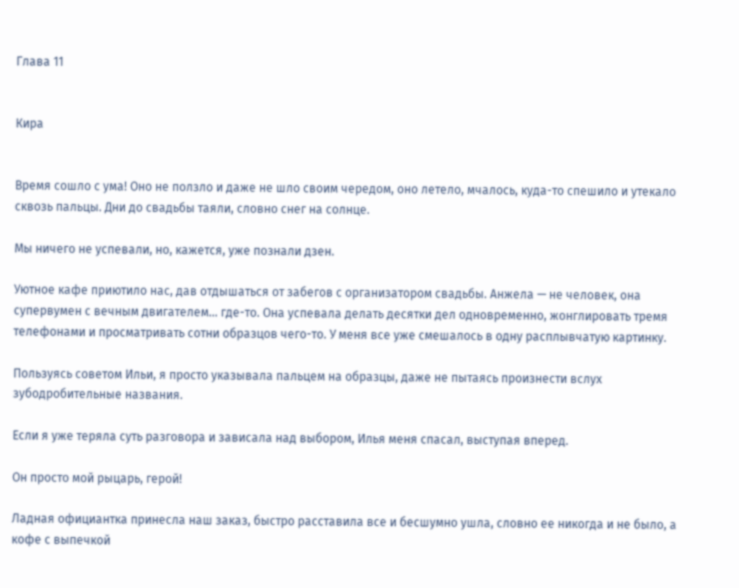Глава 11


Кира


Время сошло с ума! Оно не ползло и даже не шло своим чередом, оно летело, мчалось, куда-то спешило и утекало сквозь пальцы. Дни до свадьбы таяли, словно снег на солнце.

Мы ничего не успевали, но, кажется, уже познали дзен.

Уютное кафе приютило нас, дав отдышаться от забегов с организатором свадьбы. Анжела — не человек, она супервумен с вечным двигателем… где-то. Она успевала делать десятки дел одновременно, жонглировать тремя телефонами и просматривать сотни образцов чего-то. У меня все уже смешалось в одну расплывчатую картинку.

Пользуясь советом Ильи, я просто указывала пальцем на образцы, даже не пытаясь произнести вслух зубодробительные названия.

Если я уже теряла суть разговора и зависала над выбором, Илья меня спасал, выступая вперед.

Он просто мой рыцарь, герой!

Ладная официантка принесла наш заказ, быстро расставила все и бесшумно ушла, словно ее никогда и не было, а кофе с выпечкой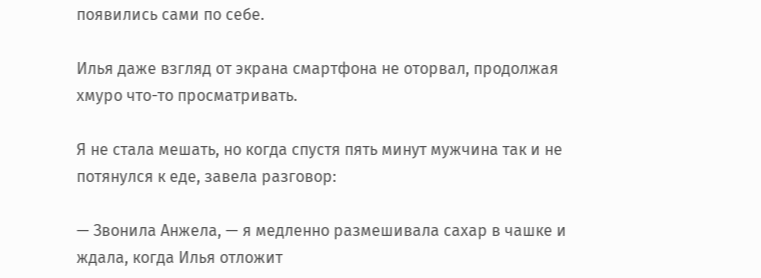появились сами по себе.

Илья даже взгляд от экрана смартфона не оторвал, продолжая хмуро что-то просматривать.

Я не стала мешать, но когда спустя пять минут мужчина так и не потянулся к еде, завела разговор:

— Звонила Анжела, — я медленно размешивала сахар в чашке и ждала, когда Илья отложит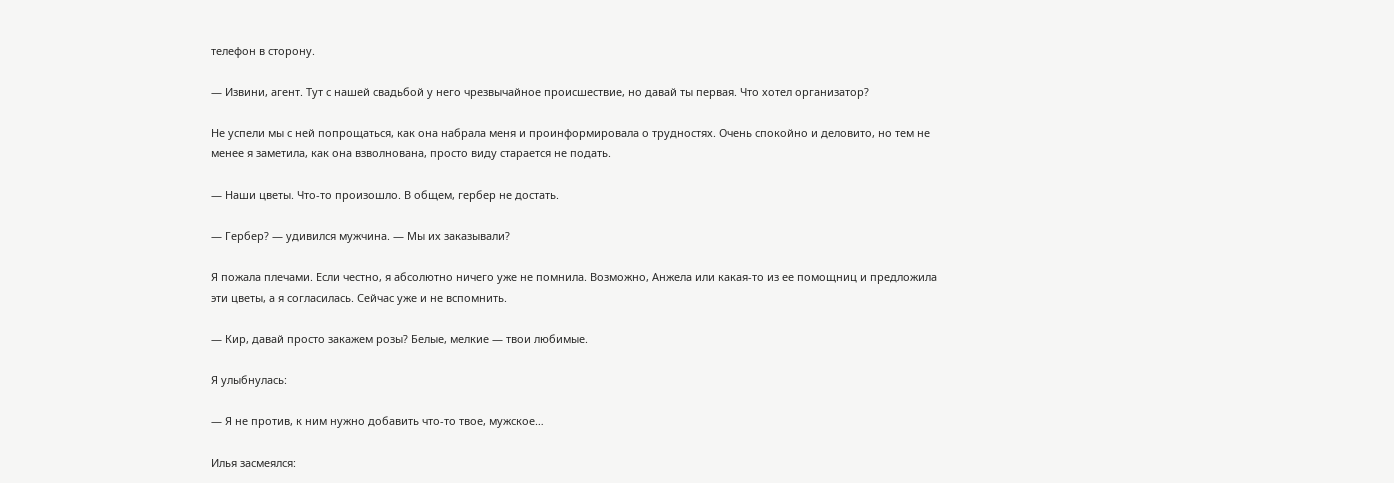телефон в сторону.

— Извини, агент. Тут с нашей свадьбой у него чрезвычайное происшествие, но давай ты первая. Что хотел организатор?

Не успели мы с ней попрощаться, как она набрала меня и проинформировала о трудностях. Очень спокойно и деловито, но тем не менее я заметила, как она взволнована, просто виду старается не подать.

— Наши цветы. Что-то произошло. В общем, гербер не достать.

— Гербер? — удивился мужчина. — Мы их заказывали?

Я пожала плечами. Если честно, я абсолютно ничего уже не помнила. Возможно, Анжела или какая-то из ее помощниц и предложила эти цветы, а я согласилась. Сейчас уже и не вспомнить.

— Кир, давай просто закажем розы? Белые, мелкие — твои любимые.

Я улыбнулась:

— Я не против, к ним нужно добавить что-то твое, мужское…

Илья засмеялся: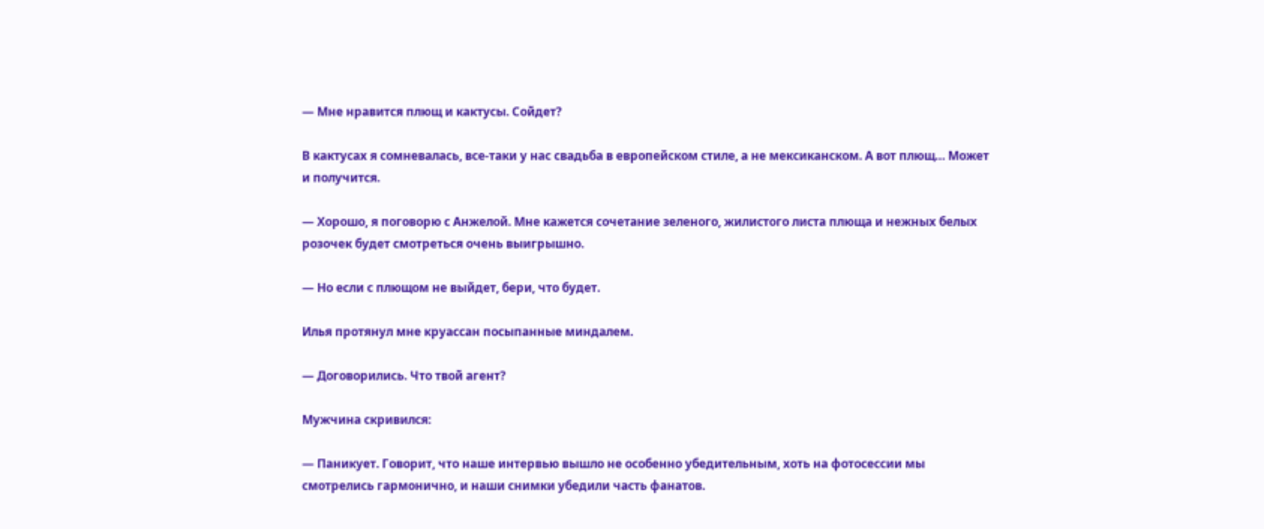— Мне нравится плющ и кактусы. Сойдет?

В кактусах я сомневалась, все-таки у нас свадьба в европейском стиле, а не мексиканском. А вот плющ… Может и получится.

— Хорошо, я поговорю с Анжелой. Мне кажется сочетание зеленого, жилистого листа плюща и нежных белых розочек будет смотреться очень выигрышно.

— Но если с плющом не выйдет, бери, что будет.

Илья протянул мне круассан посыпанные миндалем.

— Договорились. Что твой агент?

Мужчина скривился:

— Паникует. Говорит, что наше интервью вышло не особенно убедительным, хоть на фотосессии мы смотрелись гармонично, и наши снимки убедили часть фанатов.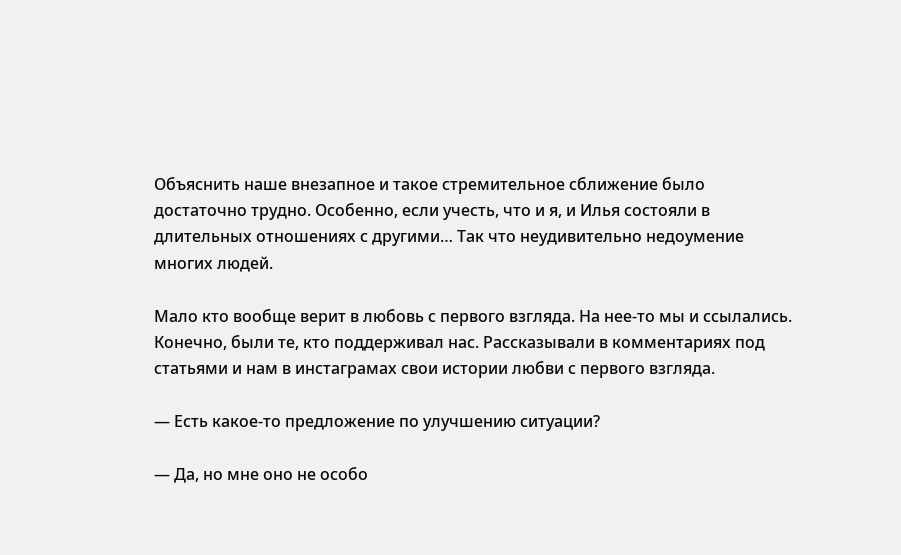Объяснить наше внезапное и такое стремительное сближение было достаточно трудно. Особенно, если учесть, что и я, и Илья состояли в длительных отношениях с другими… Так что неудивительно недоумение многих людей.

Мало кто вообще верит в любовь с первого взгляда. На нее-то мы и ссылались. Конечно, были те, кто поддерживал нас. Рассказывали в комментариях под статьями и нам в инстаграмах свои истории любви с первого взгляда.

— Есть какое-то предложение по улучшению ситуации?

— Да, но мне оно не особо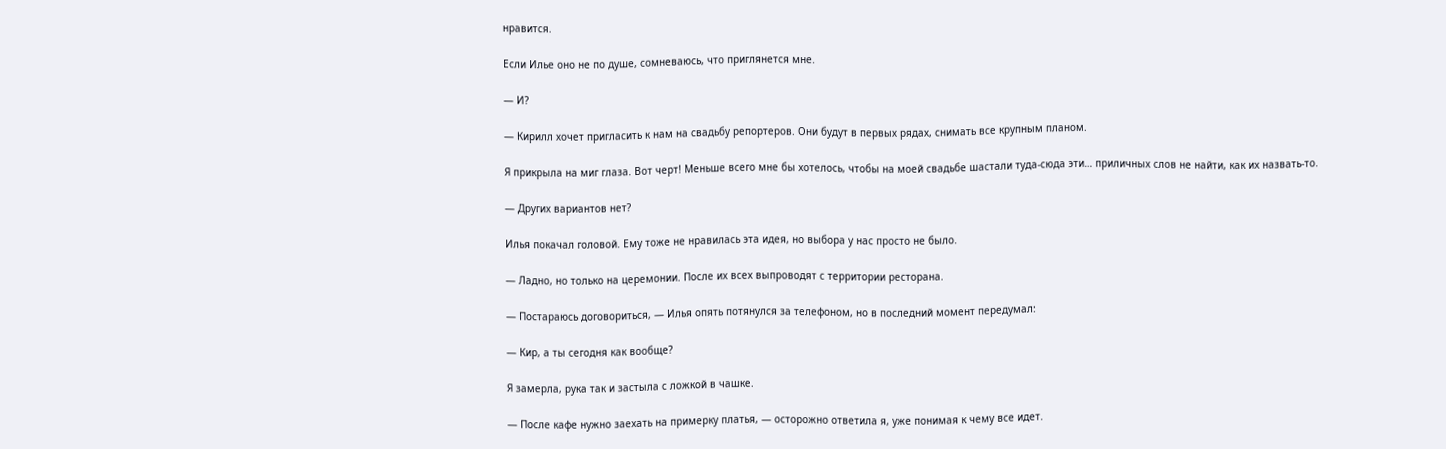нравится.

Если Илье оно не по душе, сомневаюсь, что приглянется мне.

— И?

— Кирилл хочет пригласить к нам на свадьбу репортеров. Они будут в первых рядах, снимать все крупным планом.

Я прикрыла на миг глаза. Вот черт! Меньше всего мне бы хотелось, чтобы на моей свадьбе шастали туда-сюда эти… приличных слов не найти, как их назвать-то.

— Других вариантов нет?

Илья покачал головой. Ему тоже не нравилась эта идея, но выбора у нас просто не было.

— Ладно, но только на церемонии. После их всех выпроводят с территории ресторана.

— Постараюсь договориться, — Илья опять потянулся за телефоном, но в последний момент передумал:

— Кир, а ты сегодня как вообще?

Я замерла, рука так и застыла с ложкой в чашке.

— После кафе нужно заехать на примерку платья, — осторожно ответила я, уже понимая к чему все идет.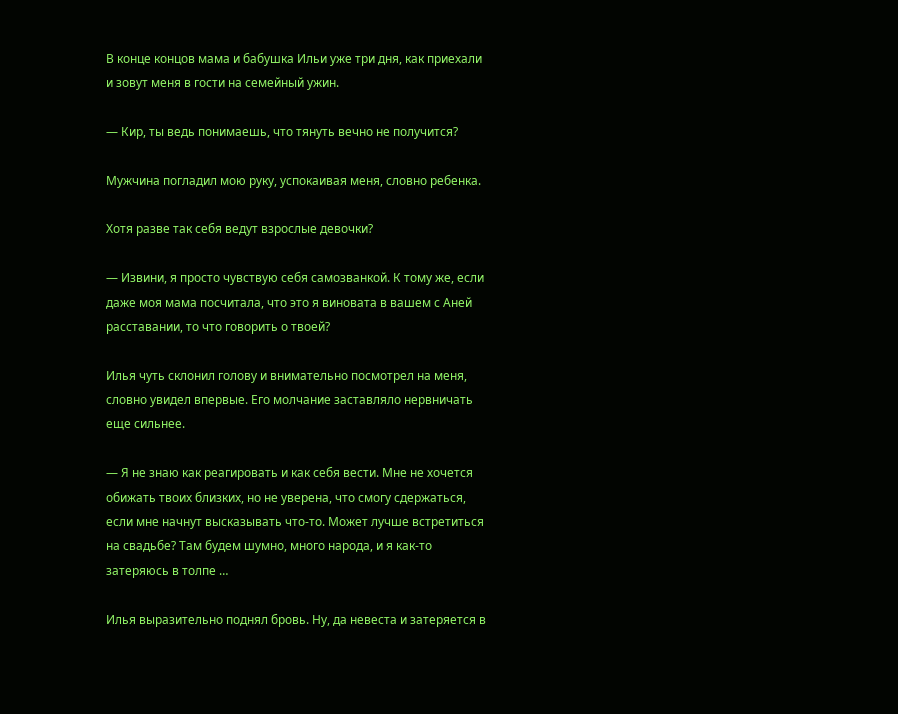В конце концов мама и бабушка Ильи уже три дня, как приехали и зовут меня в гости на семейный ужин.

— Кир, ты ведь понимаешь, что тянуть вечно не получится?

Мужчина погладил мою руку, успокаивая меня, словно ребенка.

Хотя разве так себя ведут взрослые девочки?

— Извини, я просто чувствую себя самозванкой. К тому же, если даже моя мама посчитала, что это я виновата в вашем с Аней расставании, то что говорить о твоей?

Илья чуть склонил голову и внимательно посмотрел на меня, словно увидел впервые. Его молчание заставляло нервничать еще сильнее.

— Я не знаю как реагировать и как себя вести. Мне не хочется обижать твоих близких, но не уверена, что смогу сдержаться, если мне начнут высказывать что-то. Может лучше встретиться на свадьбе? Там будем шумно, много народа, и я как-то затеряюсь в толпе …

Илья выразительно поднял бровь. Ну, да невеста и затеряется в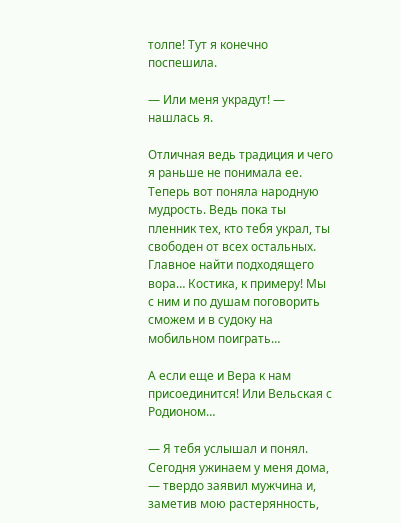толпе! Тут я конечно поспешила.

— Или меня украдут! — нашлась я.

Отличная ведь традиция и чего я раньше не понимала ее. Теперь вот поняла народную мудрость. Ведь пока ты пленник тех, кто тебя украл, ты свободен от всех остальных. Главное найти подходящего вора… Костика, к примеру! Мы с ним и по душам поговорить сможем и в судоку на мобильном поиграть…

А если еще и Вера к нам присоединится! Или Вельская с Родионом…

— Я тебя услышал и понял. Сегодня ужинаем у меня дома, — твердо заявил мужчина и, заметив мою растерянность,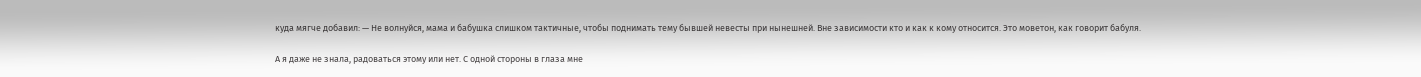куда мягче добавил: — Не волнуйся, мама и бабушка слишком тактичные, чтобы поднимать тему бывшей невесты при нынешней. Вне зависимости кто и как к кому относится. Это моветон, как говорит бабуля.

А я даже не знала, радоваться этому или нет. С одной стороны в глаза мне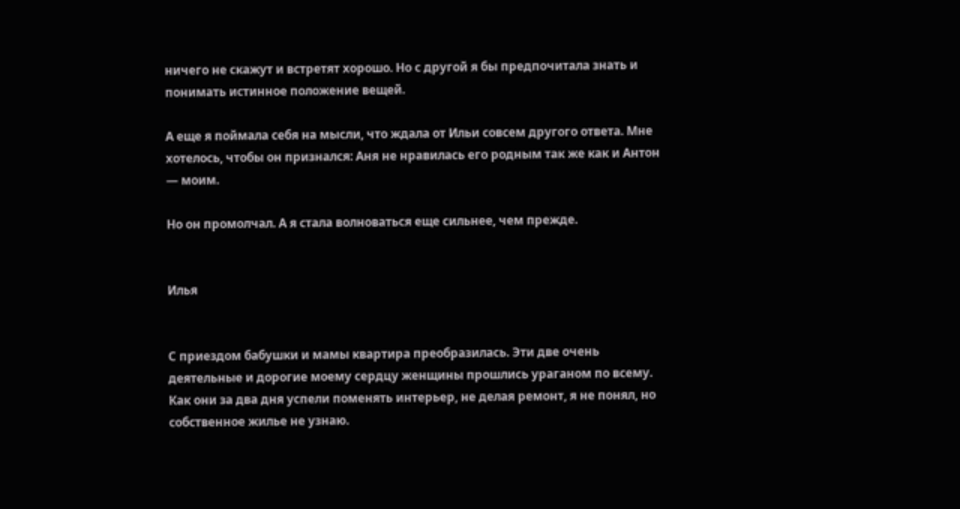ничего не скажут и встретят хорошо. Но с другой я бы предпочитала знать и понимать истинное положение вещей.

А еще я поймала себя на мысли, что ждала от Ильи совсем другого ответа. Мне хотелось, чтобы он признался: Аня не нравилась его родным так же как и Антон — моим.

Но он промолчал. А я стала волноваться еще сильнее, чем прежде.


Илья


С приездом бабушки и мамы квартира преобразилась. Эти две очень деятельные и дорогие моему сердцу женщины прошлись ураганом по всему. Как они за два дня успели поменять интерьер, не делая ремонт, я не понял, но собственное жилье не узнаю.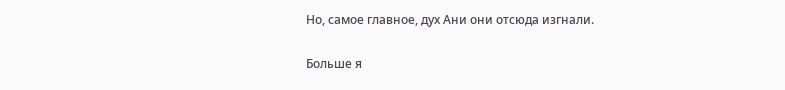Но, самое главное, дух Ани они отсюда изгнали.

Больше я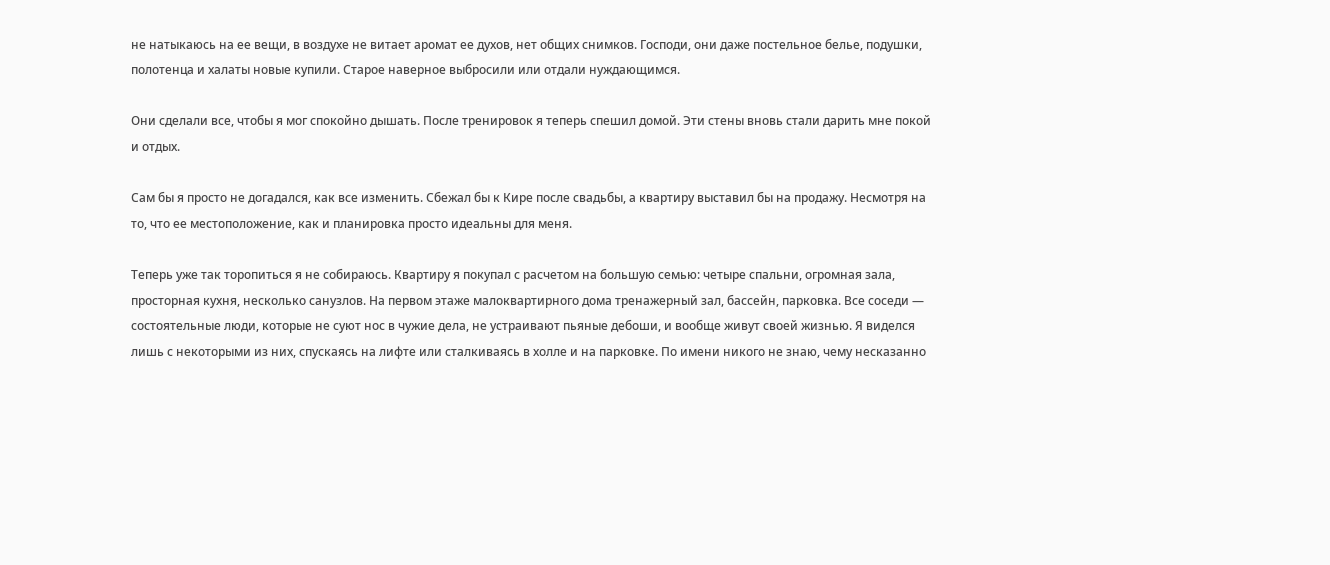не натыкаюсь на ее вещи, в воздухе не витает аромат ее духов, нет общих снимков. Господи, они даже постельное белье, подушки, полотенца и халаты новые купили. Старое наверное выбросили или отдали нуждающимся.

Они сделали все, чтобы я мог спокойно дышать. После тренировок я теперь спешил домой. Эти стены вновь стали дарить мне покой и отдых.

Сам бы я просто не догадался, как все изменить. Сбежал бы к Кире после свадьбы, а квартиру выставил бы на продажу. Несмотря на то, что ее местоположение, как и планировка просто идеальны для меня.

Теперь уже так торопиться я не собираюсь. Квартиру я покупал с расчетом на большую семью: четыре спальни, огромная зала, просторная кухня, несколько санузлов. На первом этаже малоквартирного дома тренажерный зал, бассейн, парковка. Все соседи — состоятельные люди, которые не суют нос в чужие дела, не устраивают пьяные дебоши, и вообще живут своей жизнью. Я виделся лишь с некоторыми из них, спускаясь на лифте или сталкиваясь в холле и на парковке. По имени никого не знаю, чему несказанно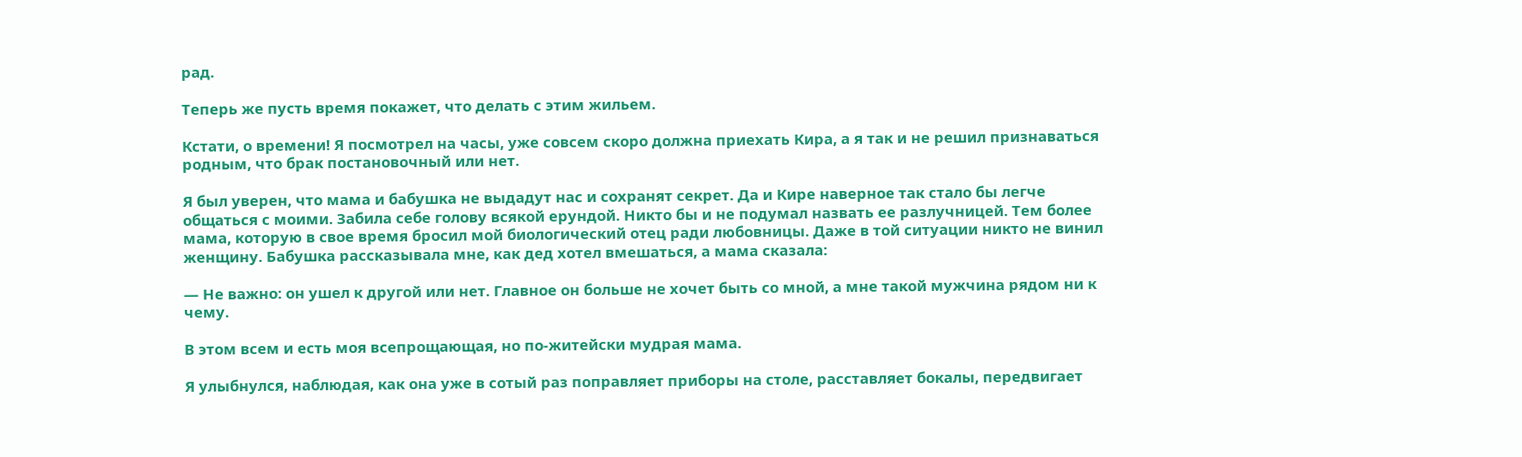рад.

Теперь же пусть время покажет, что делать с этим жильем.

Кстати, о времени! Я посмотрел на часы, уже совсем скоро должна приехать Кира, а я так и не решил признаваться родным, что брак постановочный или нет.

Я был уверен, что мама и бабушка не выдадут нас и сохранят секрет. Да и Кире наверное так стало бы легче общаться с моими. Забила себе голову всякой ерундой. Никто бы и не подумал назвать ее разлучницей. Тем более мама, которую в свое время бросил мой биологический отец ради любовницы. Даже в той ситуации никто не винил женщину. Бабушка рассказывала мне, как дед хотел вмешаться, а мама сказала:

— Не важно: он ушел к другой или нет. Главное он больше не хочет быть со мной, а мне такой мужчина рядом ни к чему.

В этом всем и есть моя всепрощающая, но по-житейски мудрая мама.

Я улыбнулся, наблюдая, как она уже в сотый раз поправляет приборы на столе, расставляет бокалы, передвигает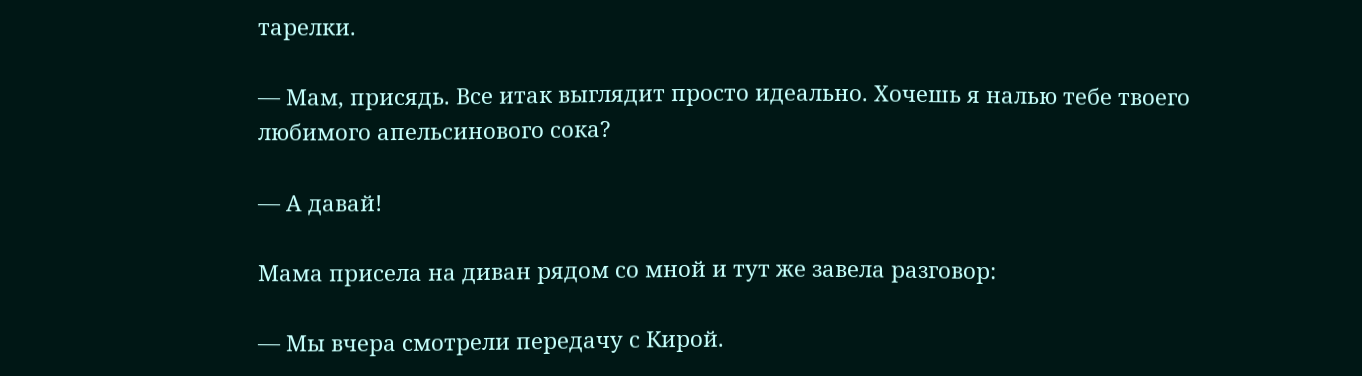тарелки.

— Мам, присядь. Все итак выглядит просто идеально. Хочешь я налью тебе твоего любимого апельсинового сока?

— А давай!

Мама присела на диван рядом со мной и тут же завела разговор:

— Мы вчера смотрели передачу с Кирой.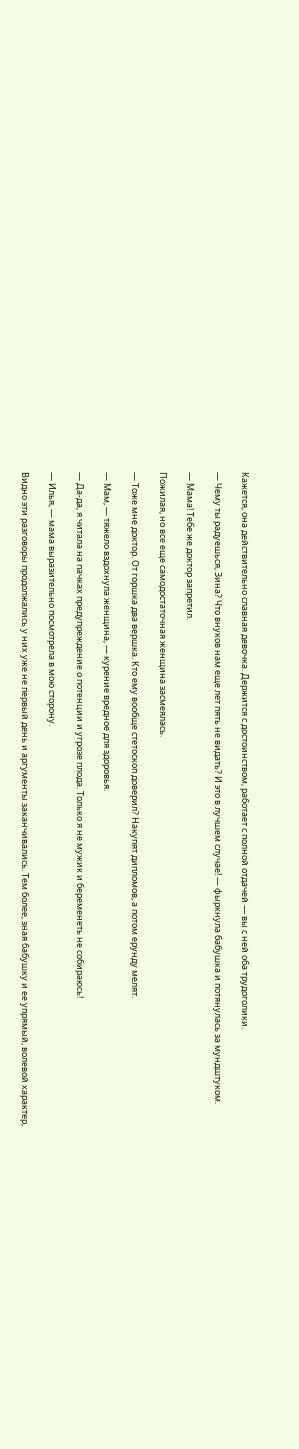Кажется, она действительно славная девочка. Держится с достоинством, работает с полной отдачей — вы с ней оба трудоголики.

— Чему ты радуешься, Зина? Что внуков нам еще лет пять не видать? И это в лучшем случае! — фыркнула бабушка и потянулась за мундштуком.

— Мама! Тебе же доктор запретил.

Пожилая, но все еще самодостаточная женщина засмеялась.

— Тоже мне доктор. От горшка два вершка. Кто ему вообще стетоскоп доверил? Накупят дипломов, а потом ерунду мелят.

— Мам, — тяжело вздохнула женщина, — курение вредное для здоровья.

— Да-да, я читала на пачках предупреждение о потенции и угрозе плода. Только я не мужик и беременеть не собираюсь!

— Илья, — мама выразительно посмотрела в мою сторону.

Видно эти разговоры продолжались у них уже не первый день и аргументы заканчивались. Тем более, зная бабушку и ее упрямый, волевой характер,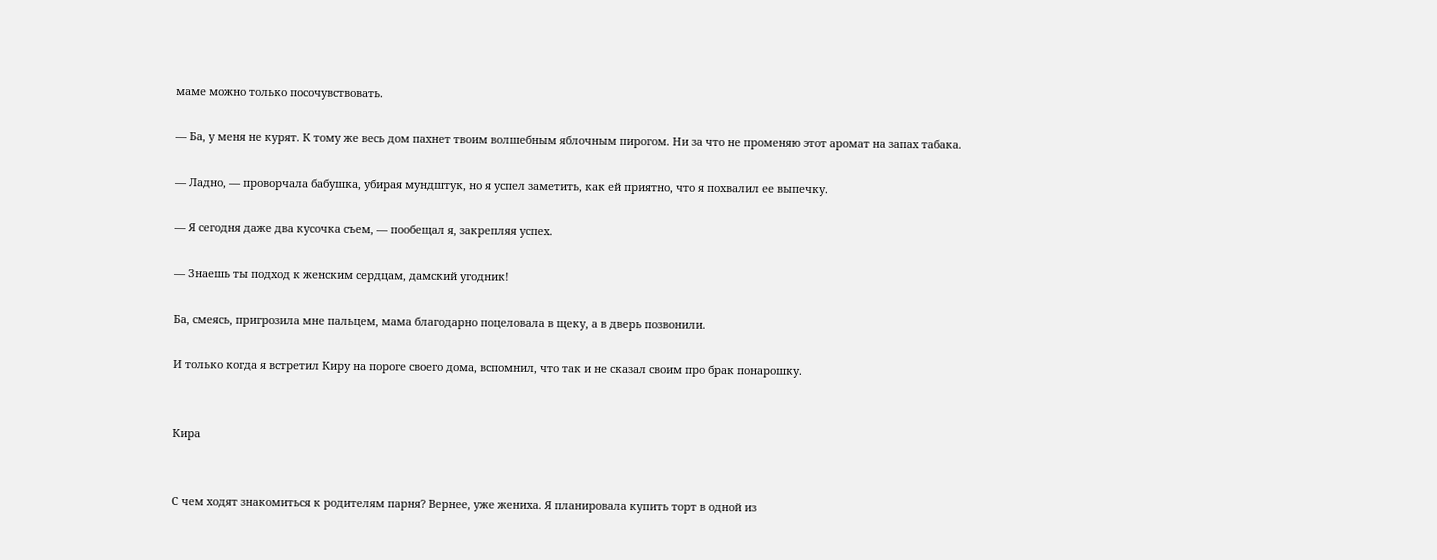маме можно только посочувствовать.

— Ба, у меня не курят. К тому же весь дом пахнет твоим волшебным яблочным пирогом. Ни за что не променяю этот аромат на запах табака.

— Ладно, — проворчала бабушка, убирая мундштук, но я успел заметить, как ей приятно, что я похвалил ее выпечку.

— Я сегодня даже два кусочка съем, — пообещал я, закрепляя успех.

— Знаешь ты подход к женским сердцам, дамский угодник!

Ба, смеясь, пригрозила мне пальцем, мама благодарно поцеловала в щеку, а в дверь позвонили.

И только когда я встретил Киру на пороге своего дома, вспомнил, что так и не сказал своим про брак понарошку.


Кира


С чем ходят знакомиться к родителям парня? Вернее, уже жениха. Я планировала купить торт в одной из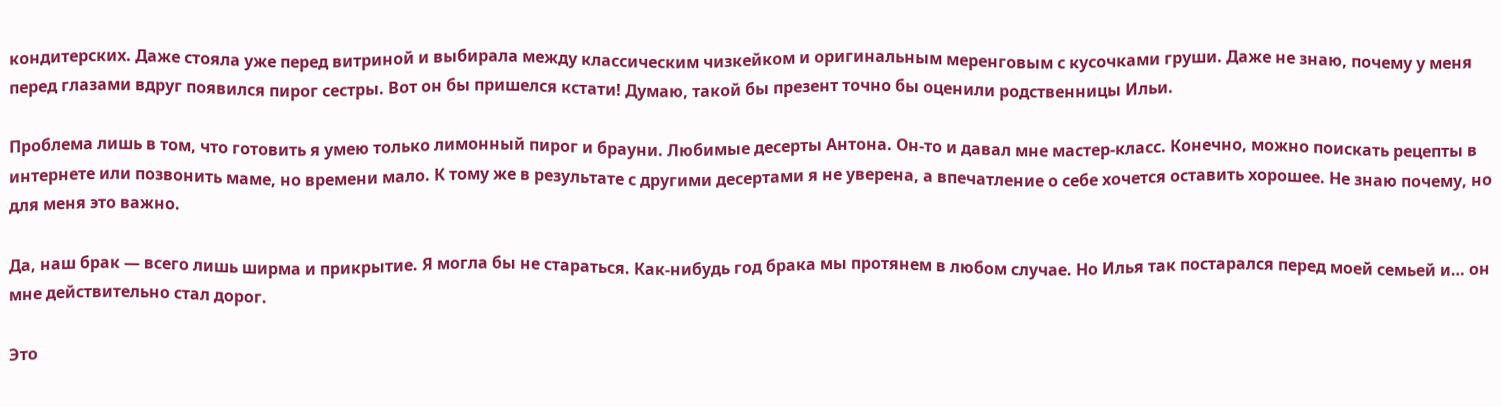кондитерских. Даже стояла уже перед витриной и выбирала между классическим чизкейком и оригинальным меренговым с кусочками груши. Даже не знаю, почему у меня перед глазами вдруг появился пирог сестры. Вот он бы пришелся кстати! Думаю, такой бы презент точно бы оценили родственницы Ильи.

Проблема лишь в том, что готовить я умею только лимонный пирог и брауни. Любимые десерты Антона. Он-то и давал мне мастер-класс. Конечно, можно поискать рецепты в интернете или позвонить маме, но времени мало. К тому же в результате с другими десертами я не уверена, а впечатление о себе хочется оставить хорошее. Не знаю почему, но для меня это важно.

Да, наш брак — всего лишь ширма и прикрытие. Я могла бы не стараться. Как-нибудь год брака мы протянем в любом случае. Но Илья так постарался перед моей семьей и… он мне действительно стал дорог.

Это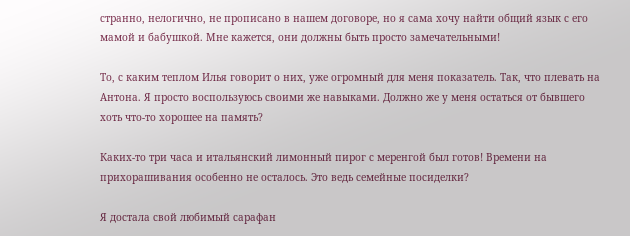странно, нелогично, не прописано в нашем договоре, но я сама хочу найти общий язык с его мамой и бабушкой. Мне кажется, они должны быть просто замечательными!

То, с каким теплом Илья говорит о них, уже огромный для меня показатель. Так, что плевать на Антона. Я просто воспользуюсь своими же навыками. Должно же у меня остаться от бывшего хоть что-то хорошее на память?

Каких-то три часа и итальянский лимонный пирог с меренгой был готов! Времени на прихорашивания особенно не осталось. Это ведь семейные посиделки?

Я достала свой любимый сарафан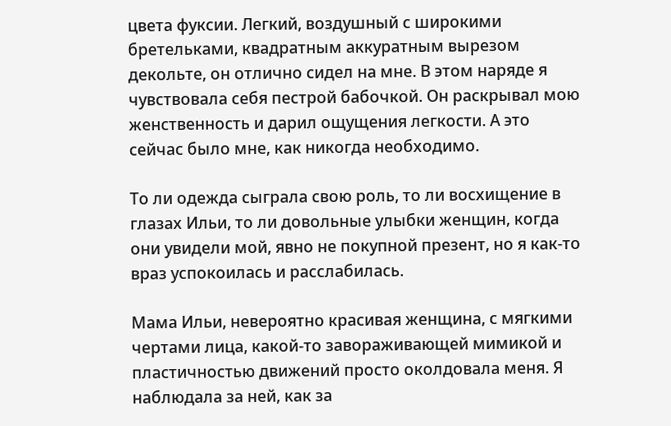цвета фуксии. Легкий, воздушный с широкими бретельками, квадратным аккуратным вырезом декольте, он отлично сидел на мне. В этом наряде я чувствовала себя пестрой бабочкой. Он раскрывал мою женственность и дарил ощущения легкости. А это сейчас было мне, как никогда необходимо.

То ли одежда сыграла свою роль, то ли восхищение в глазах Ильи, то ли довольные улыбки женщин, когда они увидели мой, явно не покупной презент, но я как-то враз успокоилась и расслабилась.

Мама Ильи, невероятно красивая женщина, с мягкими чертами лица, какой-то завораживающей мимикой и пластичностью движений просто околдовала меня. Я наблюдала за ней, как за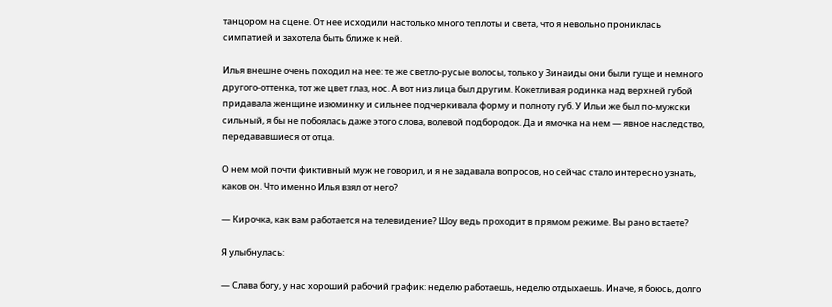танцором на сцене. От нее исходили настолько много теплоты и света, что я невольно прониклась симпатией и захотела быть ближе к ней.

Илья внешне очень походил на нее: те же светло-русые волосы, только у Зинаиды они были гуще и немного другого-оттенка, тот же цвет глаз, нос. А вот низ лица был другим. Кокетливая родинка над верхней губой придавала женщине изюминку и сильнее подчеркивала форму и полноту губ. У Ильи же был по-мужски сильный, я бы не побоялась даже этого слова, волевой подбородок. Да и ямочка на нем — явное наследство, передававшиеся от отца.

О нем мой почти фиктивный муж не говорил, и я не задавала вопросов, но сейчас стало интересно узнать, каков он. Что именно Илья взял от него?

— Кирочка, как вам работается на телевидение? Шоу ведь проходит в прямом режиме. Вы рано встаете?

Я улыбнулась:

— Слава богу, у нас хороший рабочий график: неделю работаешь, неделю отдыхаешь. Иначе, я боюсь, долго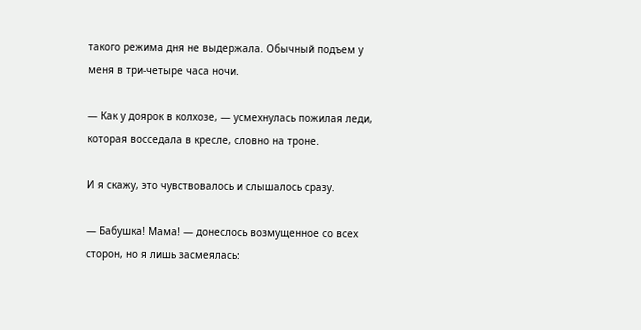такого режима дня не выдержала. Обычный подъем у меня в три-четыре часа ночи.

— Как у доярок в колхозе, — усмехнулась пожилая леди, которая восседала в кресле, словно на троне.

И я скажу, это чувствовалось и слышалось сразу.

— Бабушка! Мама! — донеслось возмущенное со всех сторон, но я лишь засмеялась: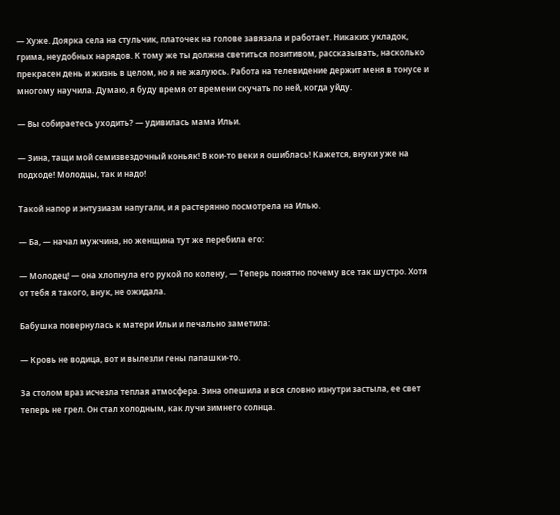— Хуже. Доярка села на стульчик, платочек на голове завязала и работает. Никаких укладок, грима, неудобных нарядов. К тому же ты должна светиться позитивом, рассказывать, насколько прекрасен день и жизнь в целом, но я не жалуюсь. Работа на телевидение держит меня в тонусе и многому научила. Думаю, я буду время от времени скучать по ней, когда уйду.

— Вы собираетесь уходить? — удивилась мама Ильи.

— Зина, тащи мой семизвездочный коньяк! В кои-то веки я ошиблась! Кажется, внуки уже на подходе! Молодцы, так и надо!

Такой напор и энтузиазм напугали, и я растерянно посмотрела на Илью.

— Ба, — начал мужчина, но женщина тут же перебила его:

— Молодец! — она хлопнула его рукой по колену, — Теперь понятно почему все так шустро. Хотя от тебя я такого, внук, не ожидала.

Бабушка повернулась к матери Ильи и печально заметила:

— Кровь не водица, вот и вылезли гены папашки-то.

За столом враз исчезла теплая атмосфера. Зина опешила и вся словно изнутри застыла, ее свет теперь не грел. Он стал холодным, как лучи зимнего солнца.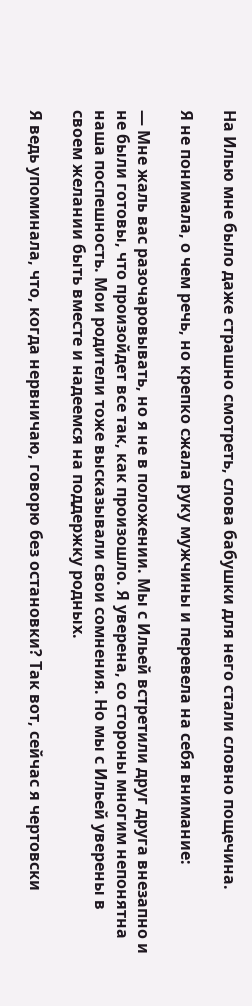На Илью мне было даже страшно смотреть, слова бабушки для него стали словно пощечина.

Я не понимала, о чем речь, но крепко сжала руку мужчины и перевела на себя внимание:

— Мне жаль вас разочаровывать, но я не в положении. Мы с Ильей встретили друг друга внезапно и не были готовы, что произойдет все так, как произошло. Я уверена, со стороны многим непонятна наша поспешность. Мои родители тоже высказывали свои сомнения. Но мы с Ильей уверены в своем желании быть вместе и надеемся на поддержку родных.

Я ведь упоминала, что, когда нервничаю, говорю без остановки? Так вот, сейчас я чертовски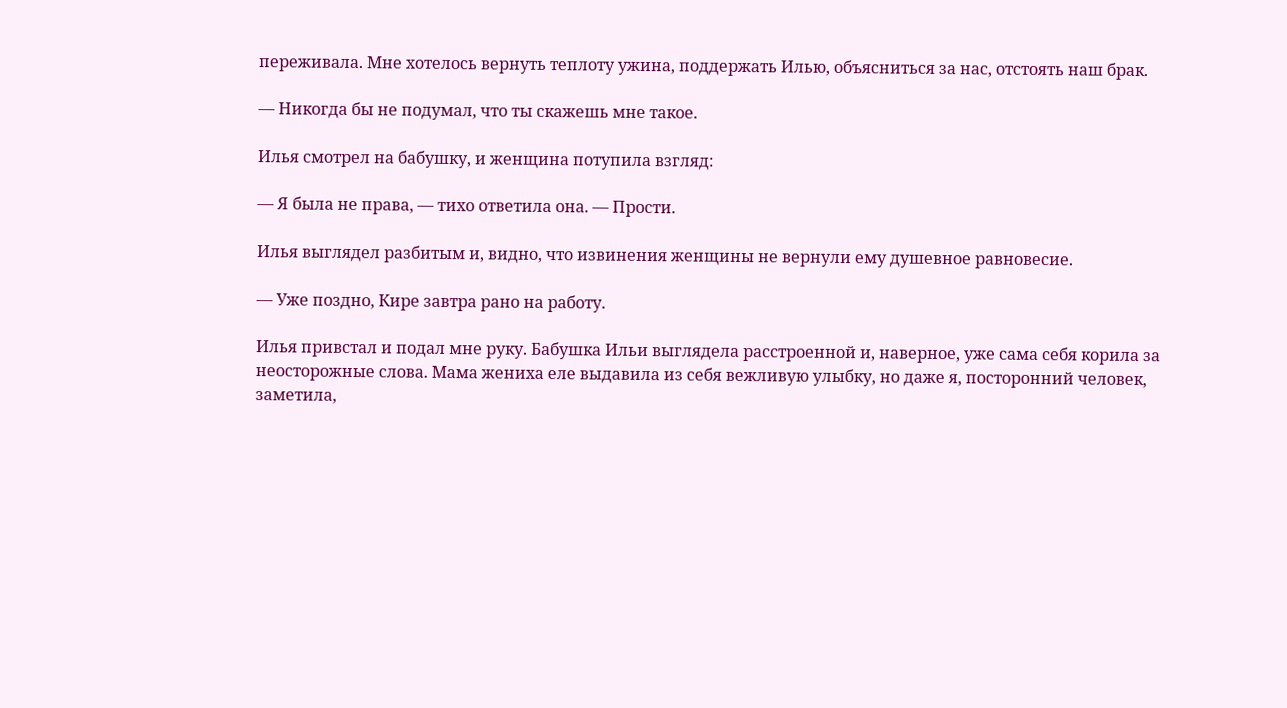переживала. Мне хотелось вернуть теплоту ужина, поддержать Илью, объясниться за нас, отстоять наш брак.

— Никогда бы не подумал, что ты скажешь мне такое.

Илья смотрел на бабушку, и женщина потупила взгляд:

— Я была не права, — тихо ответила она. — Прости.

Илья выглядел разбитым и, видно, что извинения женщины не вернули ему душевное равновесие.

— Уже поздно, Кире завтра рано на работу.

Илья привстал и подал мне руку. Бабушка Ильи выглядела расстроенной и, наверное, уже сама себя корила за неосторожные слова. Мама жениха еле выдавила из себя вежливую улыбку, но даже я, посторонний человек, заметила,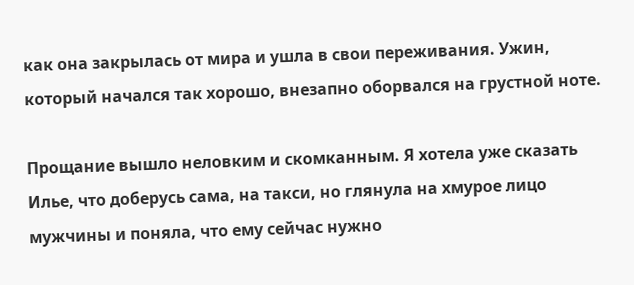как она закрылась от мира и ушла в свои переживания. Ужин, который начался так хорошо, внезапно оборвался на грустной ноте.

Прощание вышло неловким и скомканным. Я хотела уже сказать Илье, что доберусь сама, на такси, но глянула на хмурое лицо мужчины и поняла, что ему сейчас нужно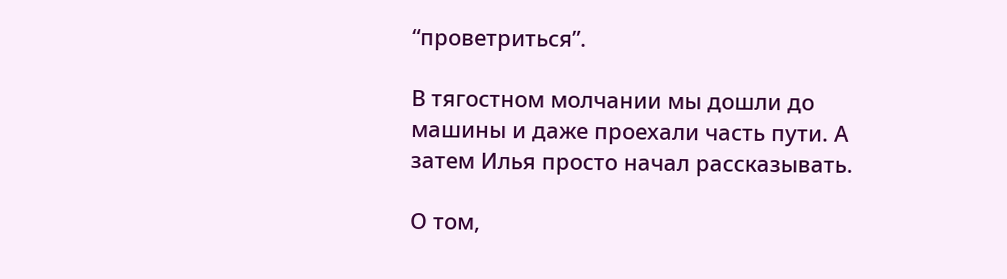“проветриться”.

В тягостном молчании мы дошли до машины и даже проехали часть пути. А затем Илья просто начал рассказывать.

О том,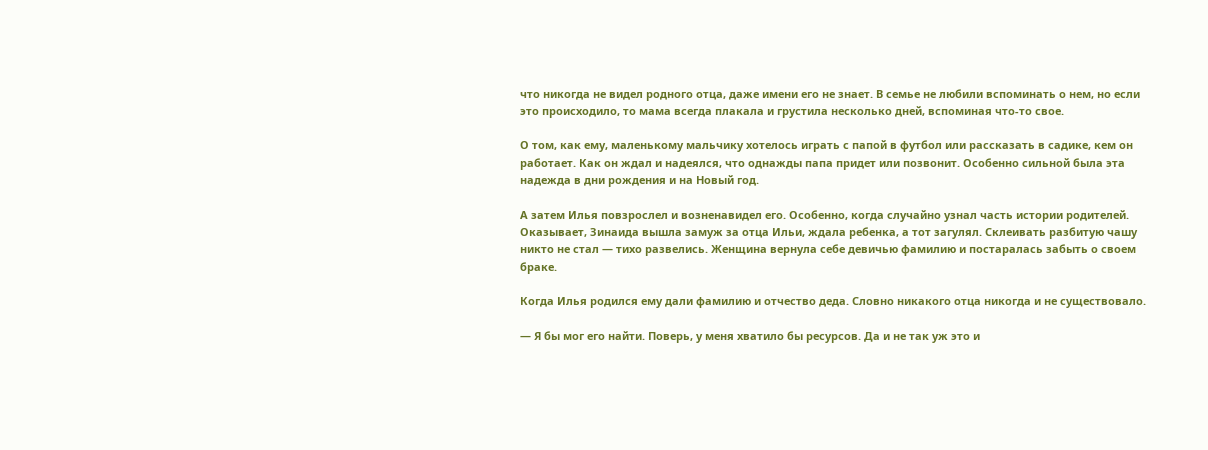что никогда не видел родного отца, даже имени его не знает. В семье не любили вспоминать о нем, но если это происходило, то мама всегда плакала и грустила несколько дней, вспоминая что-то свое.

О том, как ему, маленькому мальчику хотелось играть с папой в футбол или рассказать в садике, кем он работает. Как он ждал и надеялся, что однажды папа придет или позвонит. Особенно сильной была эта надежда в дни рождения и на Новый год.

А затем Илья повзрослел и возненавидел его. Особенно, когда случайно узнал часть истории родителей. Оказывает, Зинаида вышла замуж за отца Ильи, ждала ребенка, а тот загулял. Склеивать разбитую чашу никто не стал — тихо развелись. Женщина вернула себе девичью фамилию и постаралась забыть о своем браке.

Когда Илья родился ему дали фамилию и отчество деда. Словно никакого отца никогда и не существовало.

— Я бы мог его найти. Поверь, у меня хватило бы ресурсов. Да и не так уж это и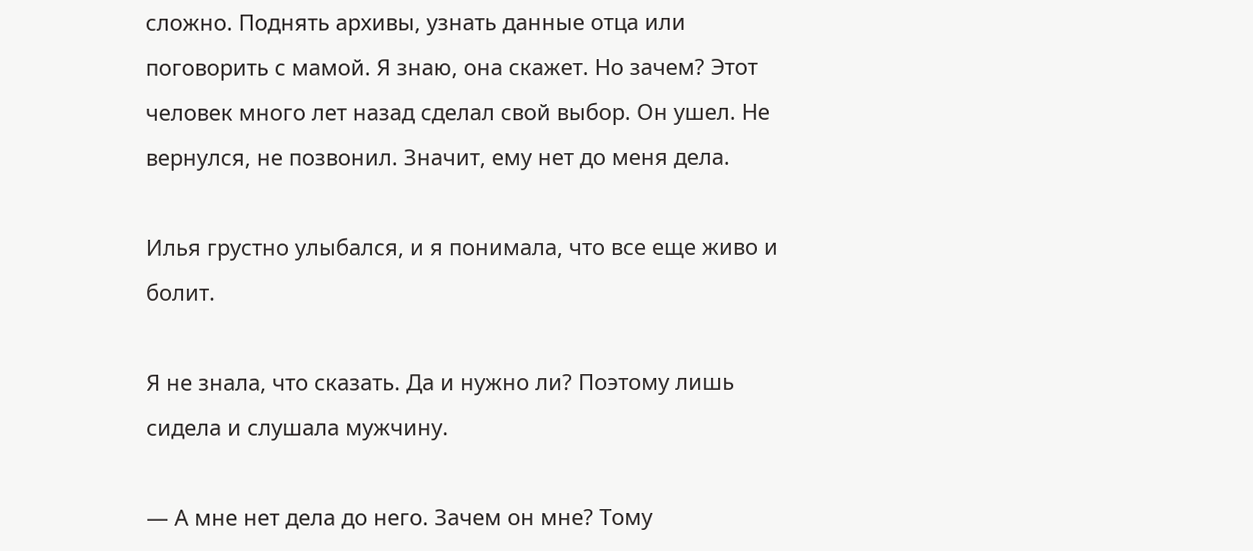сложно. Поднять архивы, узнать данные отца или поговорить с мамой. Я знаю, она скажет. Но зачем? Этот человек много лет назад сделал свой выбор. Он ушел. Не вернулся, не позвонил. Значит, ему нет до меня дела.

Илья грустно улыбался, и я понимала, что все еще живо и болит.

Я не знала, что сказать. Да и нужно ли? Поэтому лишь сидела и слушала мужчину.

— А мне нет дела до него. Зачем он мне? Тому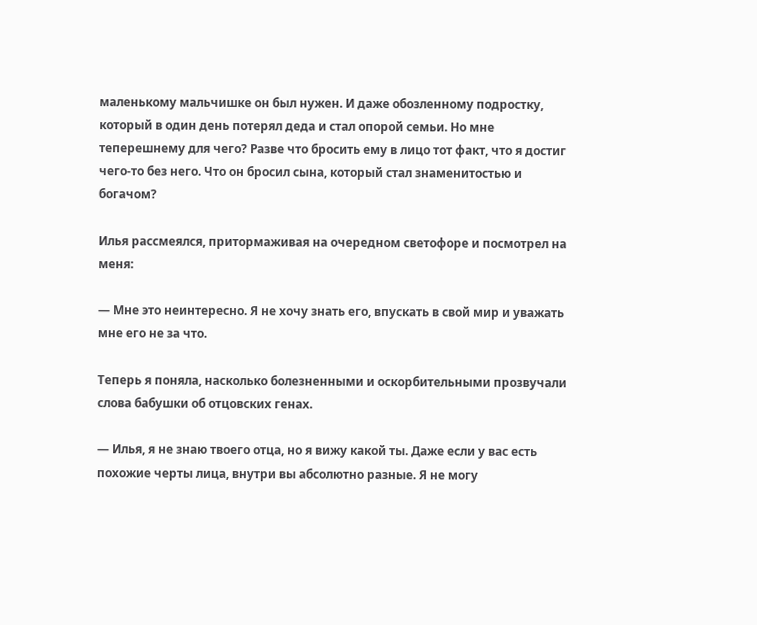маленькому мальчишке он был нужен. И даже обозленному подростку, который в один день потерял деда и стал опорой семьи. Но мне теперешнему для чего? Разве что бросить ему в лицо тот факт, что я достиг чего-то без него. Что он бросил сына, который стал знаменитостью и богачом?

Илья рассмеялся, притормаживая на очередном светофоре и посмотрел на меня:

— Мне это неинтересно. Я не хочу знать его, впускать в свой мир и уважать мне его не за что.

Теперь я поняла, насколько болезненными и оскорбительными прозвучали слова бабушки об отцовских генах.

— Илья, я не знаю твоего отца, но я вижу какой ты. Даже если у вас есть похожие черты лица, внутри вы абсолютно разные. Я не могу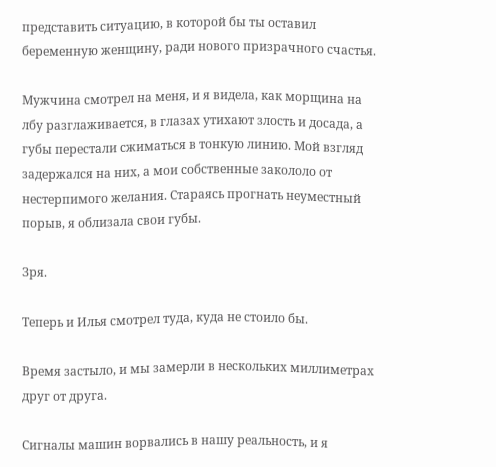представить ситуацию, в которой бы ты оставил беременную женщину, ради нового призрачного счастья.

Мужчина смотрел на меня, и я видела, как морщина на лбу разглаживается, в глазах утихают злость и досада, а губы перестали сжиматься в тонкую линию. Мой взгляд задержался на них, а мои собственные закололо от нестерпимого желания. Стараясь прогнать неуместный порыв, я облизала свои губы.

Зря.

Теперь и Илья смотрел туда, куда не стоило бы.

Время застыло, и мы замерли в нескольких миллиметрах друг от друга.

Сигналы машин ворвались в нашу реальность, и я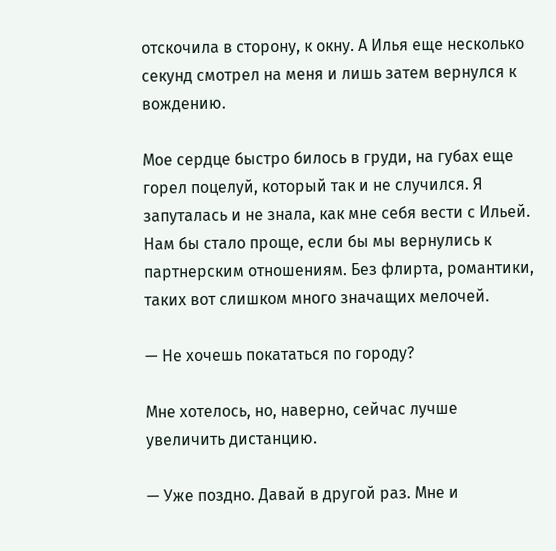отскочила в сторону, к окну. А Илья еще несколько секунд смотрел на меня и лишь затем вернулся к вождению.

Мое сердце быстро билось в груди, на губах еще горел поцелуй, который так и не случился. Я запуталась и не знала, как мне себя вести с Ильей. Нам бы стало проще, если бы мы вернулись к партнерским отношениям. Без флирта, романтики, таких вот слишком много значащих мелочей.

— Не хочешь покататься по городу?

Мне хотелось, но, наверно, сейчас лучше увеличить дистанцию.

— Уже поздно. Давай в другой раз. Мне и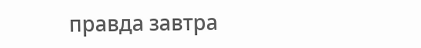правда завтра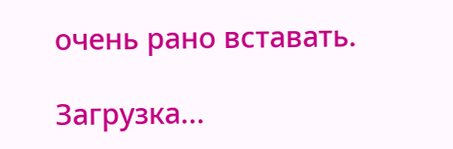очень рано вставать.

Загрузка...